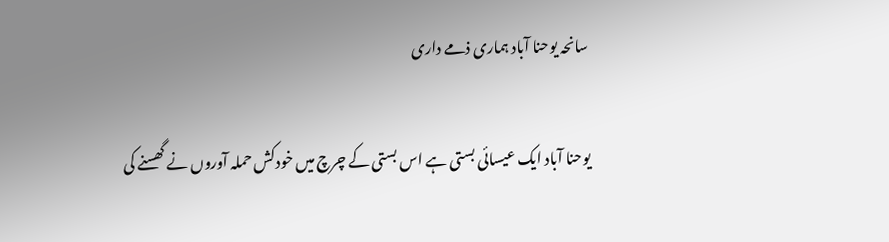سانحہ یوحنا آباد ہماری ذمے داری

یوحنا آباد ایک عیسائی بستی ہے اس بستی کے چرچ میں خودکش حملہ آوروں نے گھسنے کی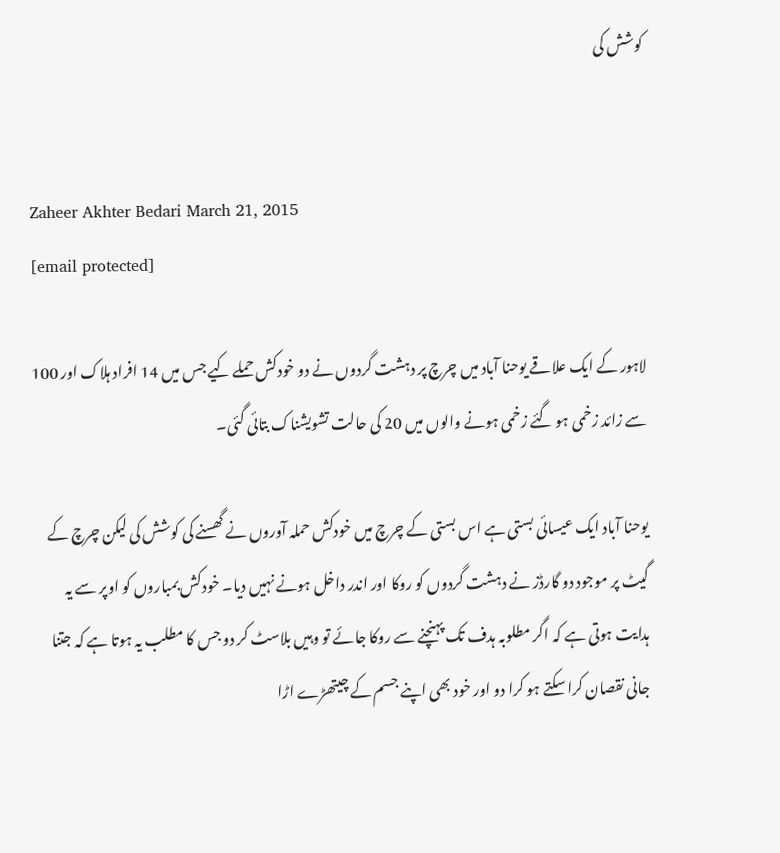کوشش کی


Zaheer Akhter Bedari March 21, 2015
[email protected]

لاہور کے ایک علاقے یوحنا آباد میں چرچ پر دہشت گردوں نے دو خودکش حملے کیے جس میں 14 افراد ہلاک اور 100 سے زائد زخمی ہو گئے زخمی ہونے والوں میں 20 کی حالت تشویشناک بتائی گئی۔

یوحنا آباد ایک عیسائی بستی ہے اس بستی کے چرچ میں خودکش حملہ آوروں نے گھسنے کی کوشش کی لیکن چرچ کے گیٹ پر موجود دو گارڈز نے دہشت گردوں کو روکا اور اندر داخل ہونے نہیں دیا۔ خودکش بمباروں کو اوپر سے یہ ہدایت ہوتی ہے کہ اگر مطلوبہ ہدف تک پہنچنے سے روکا جائے تو وہیں بلاسٹ کر دو جس کا مطلب یہ ہوتا ہے کہ جتنا جانی نقصان کرا سکتے ہو کرا دو اور خود بھی اپنے جسم کے چیتھڑے اڑا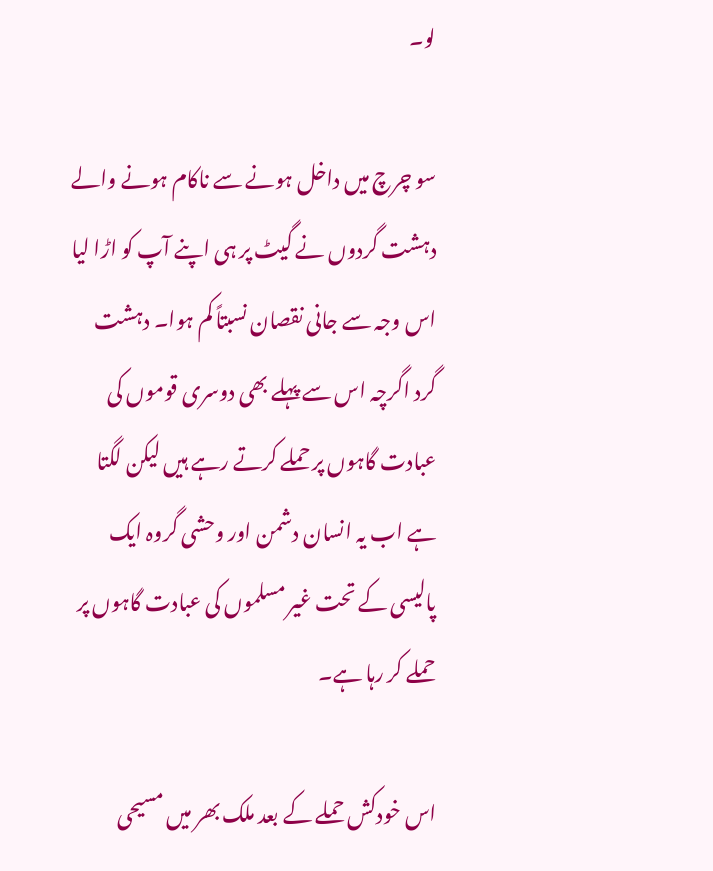لو۔

سو چرچ میں داخل ہونے سے ناکام ہونے والے دہشت گردوں نے گیٹ پر ہی اپنے آپ کو اڑا لیا اس وجہ سے جانی نقصان نسبتاً کم ہوا۔ دہشت گرد اگرچہ اس سے پہلے بھی دوسری قوموں کی عبادت گاہوں پر حملے کرتے رہے ہیں لیکن لگتا ہے اب یہ انسان دشمن اور وحشی گروہ ایک پالیسی کے تحت غیر مسلموں کی عبادت گاہوں پر حملے کر رہا ہے۔

اس خودکش حملے کے بعد ملک بھر میں مسیحی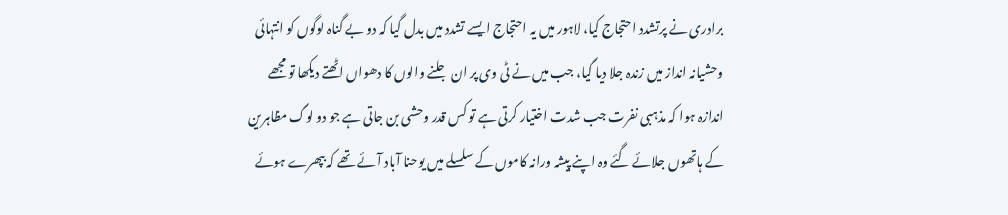برادری نے پرتشدد احتجاج کیا، لاہور میں یہ احتجاج ایسے تشدد میں بدل گیا کہ دو بے گناہ لوگوں کو انتہائی وحشیانہ انداز میں زندہ جلا دیا گیا، جب میں نے ٹی وی پر ان جلنے والوں کا دھواں اٹھتے دیکھا تو مجھے اندازہ ہوا کہ مذہبی نفرت جب شدت اختیار کرتی ہے تو کس قدر وحشی بن جاتی ہے جو دو لوگ مظاہرین کے ہاتھوں جلائے گئے وہ اپنے پیشہ ورانہ کاموں کے سلسلے میں یوحنا آباد آئے تھے کہ بپھرے ہوئے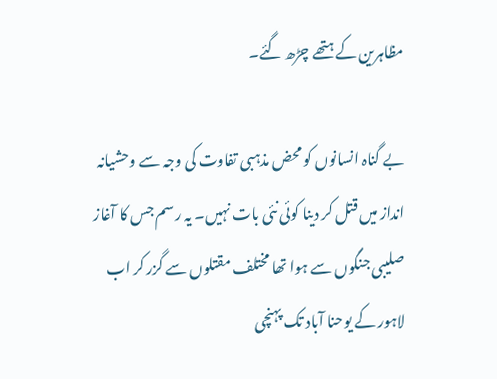مظاہرین کے ہتھے چڑھ گئے۔

بے گناہ انسانوں کو محض مذہبی تفاوت کی وجہ سے وحشیانہ انداز میں قتل کر دینا کوئی نئی بات نہیں۔ یہ رسم جس کا آغاز صلیبی جنگوں سے ہوا تھا مختلف مقتلوں سے گزر کر اب لاہور کے یوحنا آباد تک پہنچی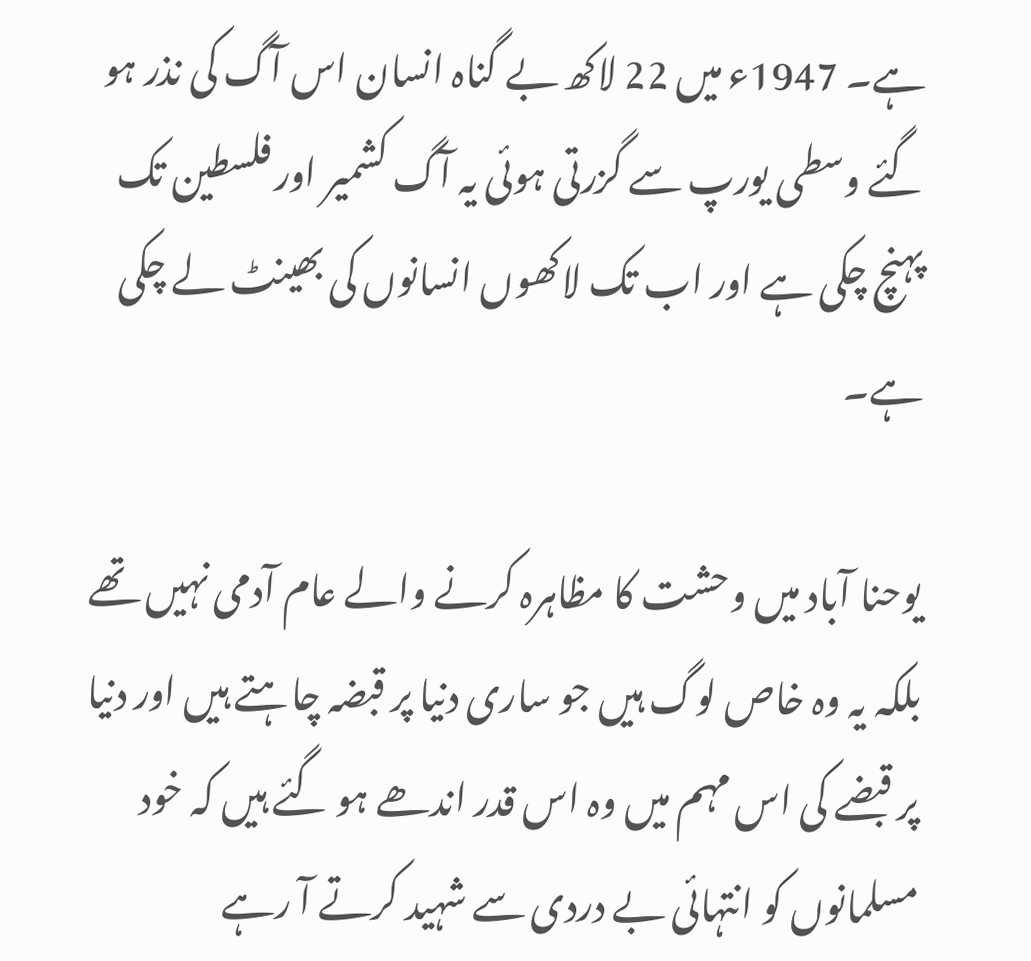ہے۔ 1947ء میں 22 لاکھ بے گناہ انسان اس آگ کی نذر ہو گئے وسطی یورپ سے گزرتی ہوئی یہ آگ کشمیر اور فلسطین تک پہنچ چکی ہے اور اب تک لاکھوں انسانوں کی بھینٹ لے چکی ہے۔

یوحنا آباد میں وحشت کا مظاہرہ کرنے والے عام آدمی نہیں تھے بلکہ یہ وہ خاص لوگ ہیں جو ساری دنیا پر قبضہ چاہتے ہیں اور دنیا پر قبضے کی اس مہم میں وہ اس قدر اندھے ہو گئے ہیں کہ خود مسلمانوں کو انتہائی بے دردی سے شہید کرتے آ رہے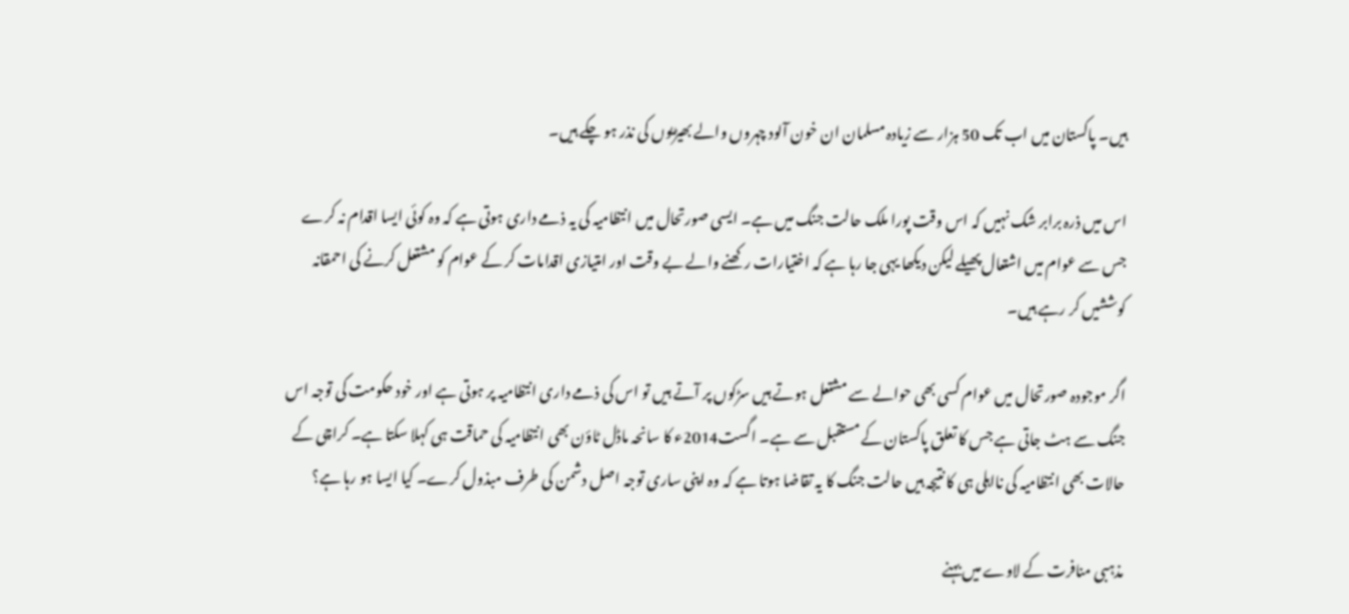ہیں۔ پاکستان میں اب تک 50 ہزار سے زیادہ مسلمان ان خون آلود چہروں والے بھیڑیوں کی نذر ہو چکے ہیں۔

اس میں ذرہ برابر شک نہیں کہ اس وقت پورا ملک حالت جنگ میں ہے۔ ایسی صورتحال میں انتظامیہ کی یہ ذمے داری ہوتی ہے کہ وہ کوئی ایسا اقدام نہ کرے جس سے عوام میں اشتعال پھیلے لیکن دیکھا یہی جا رہا ہے کہ اختیارات رکھنے والے بے وقت اور امتیازی اقدامات کر کے عوام کو مشتعل کرنے کی احمقانہ کوششیں کر رہے ہیں۔

اگر موجودہ صورتحال میں عوام کسی بھی حوالے سے مشتعل ہوتے ہیں سڑکوں پر آتے ہیں تو اس کی ذمے داری انتظامیہ پر ہوتی ہے اور خود حکومت کی توجہ اس جنگ سے ہٹ جاتی ہے جس کا تعلق پاکستان کے مستقبل سے ہے۔ اگست2014ء کا سانحہ ماڈل ٹاؤن بھی انتظامیہ کی حماقت ہی کہلا سکتا ہے۔ کراچی کے حالات بھی انتظامیہ کی نااہلی ہی کا نتیجہ ہیں حالت جنگ کا یہ تقاضا ہوتا ہے کہ وہ اپنی ساری توجہ اصل دشمن کی طرف مبذول کرے۔ کیا ایسا ہو رہا ہے؟

مذہبی منافرت کے لاوے میں بہنے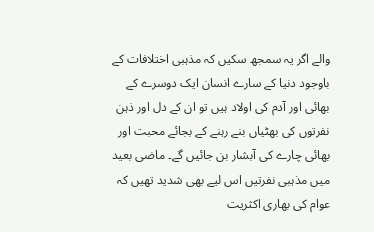والے اگر یہ سمجھ سکیں کہ مذہبی اختلافات کے باوجود دنیا کے سارے انسان ایک دوسرے کے بھائی اور آدم کی اولاد ہیں تو ان کے دل اور ذہن نفرتوں کی بھٹیاں بنے رہنے کے بجائے محبت اور بھائی چارے کی آبشار بن جائیں گے۔ ماضی بعید میں مذہبی نفرتیں اس لیے بھی شدید تھیں کہ عوام کی بھاری اکثریت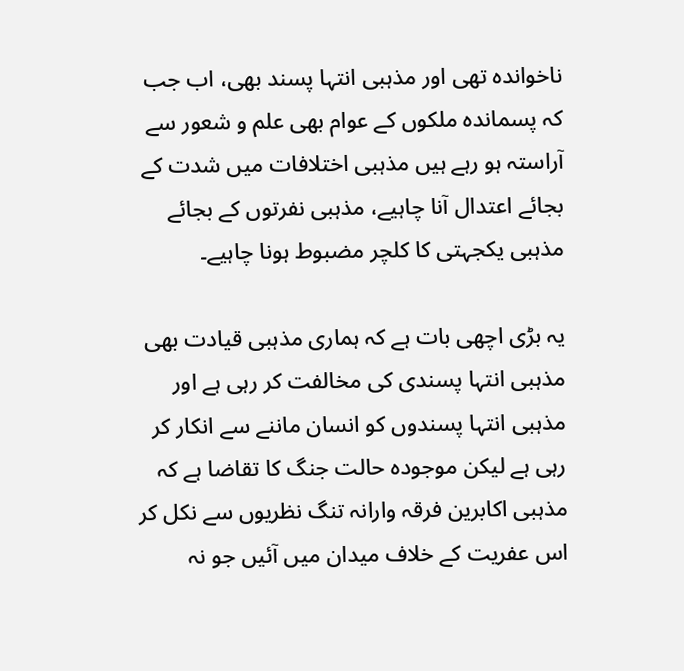ناخواندہ تھی اور مذہبی انتہا پسند بھی، اب جب کہ پسماندہ ملکوں کے عوام بھی علم و شعور سے آراستہ ہو رہے ہیں مذہبی اختلافات میں شدت کے بجائے اعتدال آنا چاہیے، مذہبی نفرتوں کے بجائے مذہبی یکجہتی کا کلچر مضبوط ہونا چاہیے۔

یہ بڑی اچھی بات ہے کہ ہماری مذہبی قیادت بھی مذہبی انتہا پسندی کی مخالفت کر رہی ہے اور مذہبی انتہا پسندوں کو انسان ماننے سے انکار کر رہی ہے لیکن موجودہ حالت جنگ کا تقاضا ہے کہ مذہبی اکابرین فرقہ وارانہ تنگ نظریوں سے نکل کر اس عفریت کے خلاف میدان میں آئیں جو نہ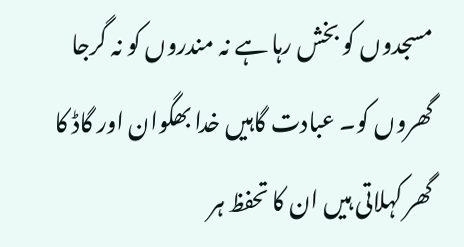مسجدوں کو بخش رہا ہے نہ مندروں کو نہ گرجا گھروں کو۔ عبادت گاہیں خدا بھگوان اور گاڈ کا گھر کہلاتی ہیں ان کا تحفظ ہر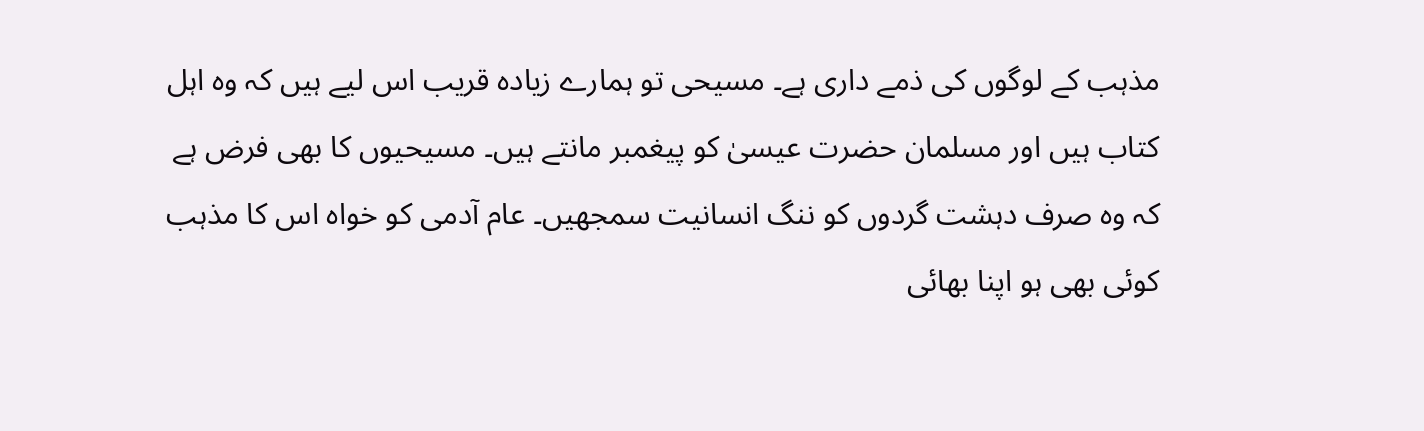مذہب کے لوگوں کی ذمے داری ہے۔ مسیحی تو ہمارے زیادہ قریب اس لیے ہیں کہ وہ اہل کتاب ہیں اور مسلمان حضرت عیسیٰ کو پیغمبر مانتے ہیں۔ مسیحیوں کا بھی فرض ہے کہ وہ صرف دہشت گردوں کو ننگ انسانیت سمجھیں۔ عام آدمی کو خواہ اس کا مذہب کوئی بھی ہو اپنا بھائی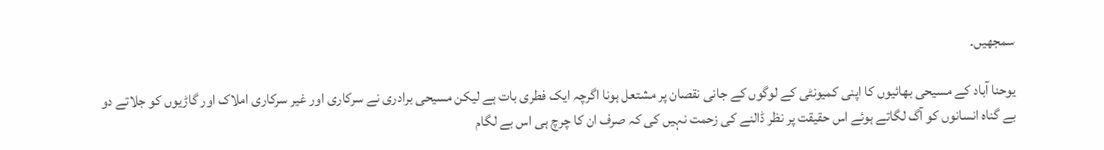سمجھیں۔

یوحنا آباد کے مسیحی بھائیوں کا اپنی کمیونٹی کے لوگوں کے جانی نقصان پر مشتعل ہونا اگرچہ ایک فطری بات ہے لیکن مسیحی برادری نے سرکاری اور غیر سرکاری املاک اور گاڑیوں کو جلاتے دو بے گناہ انسانوں کو آگ لگاتے ہوئے اس حقیقت پر نظر ڈالنے کی زحمت نہیں کی کہ صرف ان کا چرچ ہی اس بے لگام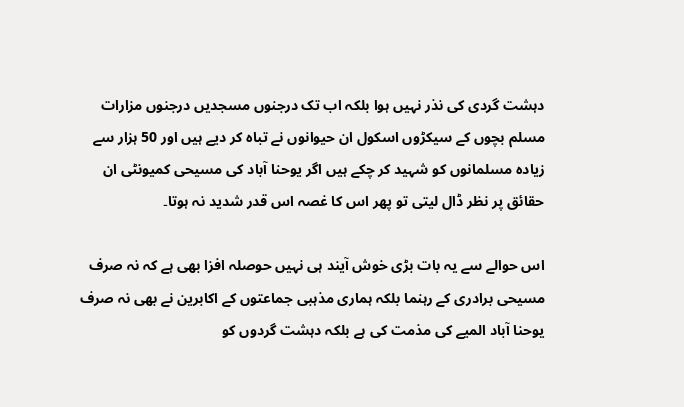دہشت گردی کی نذر نہیں ہوا بلکہ اب تک درجنوں مسجدیں درجنوں مزارات مسلم بچوں کے سیکڑوں اسکول ان حیوانوں نے تباہ کر دیے ہیں اور 50 ہزار سے زیادہ مسلمانوں کو شہید کر چکے ہیں اگر یوحنا آباد کی مسیحی کمیونٹی ان حقائق پر نظر ڈال لیتی تو پھر اس کا غصہ اس قدر شدید نہ ہوتا۔

اس حوالے سے یہ بات بڑی خوش آیند ہی نہیں حوصلہ افزا بھی ہے کہ نہ صرف مسیحی برادری کے رہنما بلکہ ہماری مذہبی جماعتوں کے اکابرین نے بھی نہ صرف یوحنا آباد المیے کی مذمت کی ہے بلکہ دہشت گردوں کو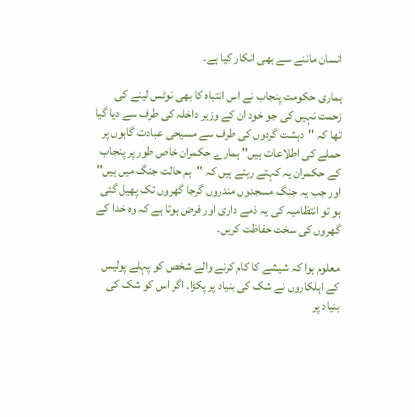انسان ماننے سے بھی انکار کیا ہے۔

ہماری حکومت پنجاب نے اس انتباہ کا بھی نوٹس لینے کی زحمت نہیں کی جو خود ان کے وزیر داخلہ کی طرف سے دیا گیا تھا کہ ''دہشت گردوں کی طرف سے مسیحی عبادت گاہوں پر حملے کی اطلاعات ہیں'' ہمارے حکمران خاص طور پر پنجاب کے حکمران یہ کہتے رہتے ہیں کہ ''ہم حالت جنگ میں ہیں'' اور جب یہ جنگ مسجدوں مندروں گرجا گھروں تک پھیل گئی ہو تو انتظامیہ کی یہ ذمے داری اور فرض ہوتا ہے کہ وہ خدا کے گھروں کی سخت حفاظت کریں۔

معلوم ہوا کہ شیشے کا کام کرنے والے شخص کو پہلے پولیس کے اہلکاروں نے شک کی بنیاد پر پکڑا۔ اگر اس کو شک کی بنیاد پر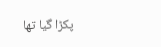پکڑا گیا تھا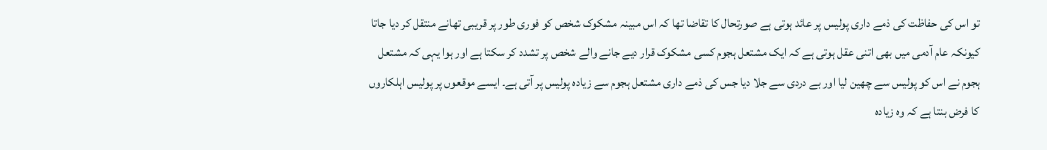تو اس کی حفاظت کی ذمے داری پولیس پر عائد ہوتی ہے صورتحال کا تقاضا تھا کہ اس مبینہ مشکوک شخص کو فوری طور پر قریبی تھانے منتقل کر دیا جاتا کیونکہ عام آدمی میں بھی اتنی عقل ہوتی ہے کہ ایک مشتعل ہجوم کسی مشکوک قرار دیے جانے والے شخص پر تشدد کر سکتا ہے اور ہوا یہی کہ مشتعل ہجوم نے اس کو پولیس سے چھین لیا اور بے دردی سے جلا دیا جس کی ذمے داری مشتعل ہجوم سے زیادہ پولیس پر آتی ہے۔ ایسے موقعوں پر پولیس اہلکاروں کا فرض بنتا ہے کہ وہ زیادہ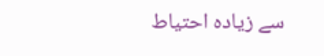سے زیادہ احتیاط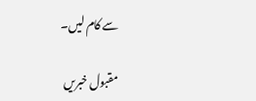سے کام لیں۔

مقبول خبریں